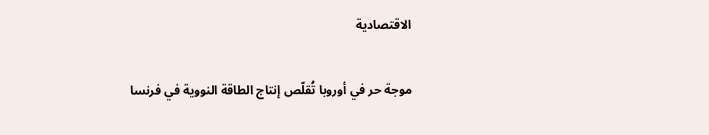الاقتصادية

موجة حر في أوروبا تُقلّص إنتاج الطاقة النووية في فرنسا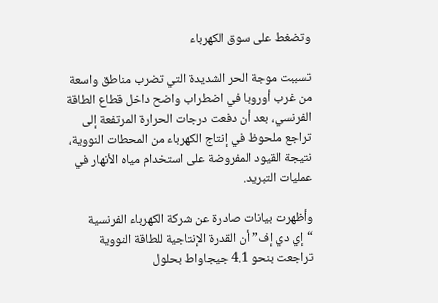وتضغط على سوق الكهرباء

تسببت موجة الحر الشديدة التي تضرب مناطق واسعة من غرب أوروبا في اضطراب واضح داخل قطاع الطاقة الفرنسي، بعد أن دفعت درجات الحرارة المرتفعة إلى تراجع ملحوظ في إنتاج الكهرباء من المحطات النووية، نتيجة القيود المفروضة على استخدام مياه الأنهار في عمليات التبريد.

وأظهرت بيانات صادرة عن شركة الكهرباء الفرنسية “إي دي إف” أن القدرة الإنتاجية للطاقة النووية تراجعت بنحو 4.1 جيجاواط بحلول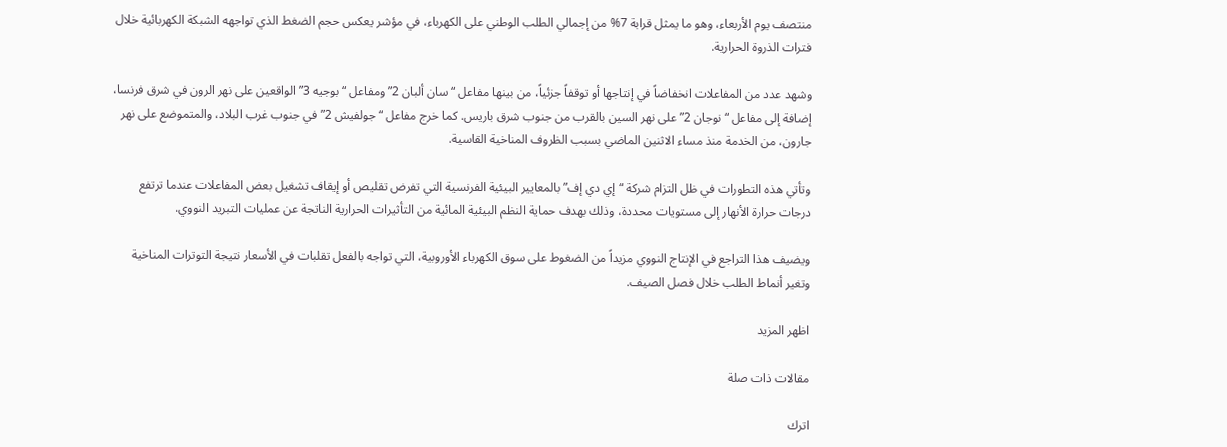منتصف يوم الأربعاء، وهو ما يمثل قرابة 7% من إجمالي الطلب الوطني على الكهرباء، في مؤشر يعكس حجم الضغط الذي تواجهه الشبكة الكهربائية خلال فترات الذروة الحرارية.

وشهد عدد من المفاعلات انخفاضاً في إنتاجها أو توقفاً جزئياً، من بينها مفاعل “سان ألبان 2” ومفاعل “بوجيه 3” الواقعين على نهر الرون في شرق فرنسا، إضافة إلى مفاعل “نوجان 2” على نهر السين بالقرب من جنوب شرق باريس. كما خرج مفاعل “جولفيش 2” في جنوب غرب البلاد، والمتموضع على نهر جارون، من الخدمة منذ مساء الاثنين الماضي بسبب الظروف المناخية القاسية.

وتأتي هذه التطورات في ظل التزام شركة “إي دي إف” بالمعايير البيئية الفرنسية التي تفرض تقليص أو إيقاف تشغيل بعض المفاعلات عندما ترتفع درجات حرارة الأنهار إلى مستويات محددة، وذلك بهدف حماية النظم البيئية المائية من التأثيرات الحرارية الناتجة عن عمليات التبريد النووي.

ويضيف هذا التراجع في الإنتاج النووي مزيداً من الضغوط على سوق الكهرباء الأوروبية، التي تواجه بالفعل تقلبات في الأسعار نتيجة التوترات المناخية وتغير أنماط الطلب خلال فصل الصيف.

اظهر المزيد

مقالات ذات صلة

اترك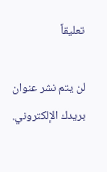تعليقاً

لن يتم نشر عنوان بريدك الإلكتروني.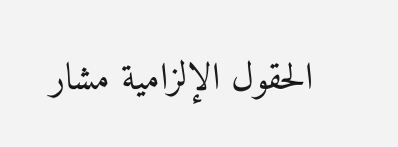الحقول الإلزامية مشار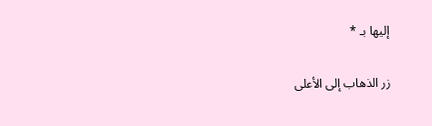إليها بـ *

زر الذهاب إلى الأعلى